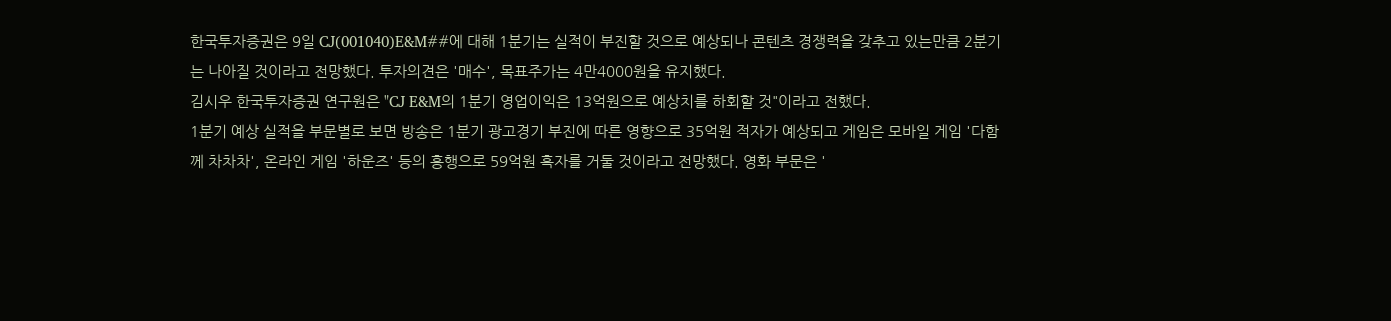한국투자증권은 9일 CJ(001040)E&M##에 대해 1분기는 실적이 부진할 것으로 예상되나 콘텐츠 경쟁력을 갖추고 있는만큼 2분기는 나아질 것이라고 전망했다. 투자의견은 '매수', 목표주가는 4만4000원을 유지했다.
김시우 한국투자증권 연구원은 "CJ E&M의 1분기 영업이익은 13억원으로 예상치를 하회할 것"이라고 전했다.
1분기 예상 실적을 부문별로 보면 방송은 1분기 광고경기 부진에 따른 영향으로 35억원 적자가 예상되고 게임은 모바일 게임 '다함께 차차차', 온라인 게임 '하운즈' 등의 흥행으로 59억원 흑자를 거둘 것이라고 전망했다. 영화 부문은 '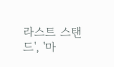라스트 스탠드', '마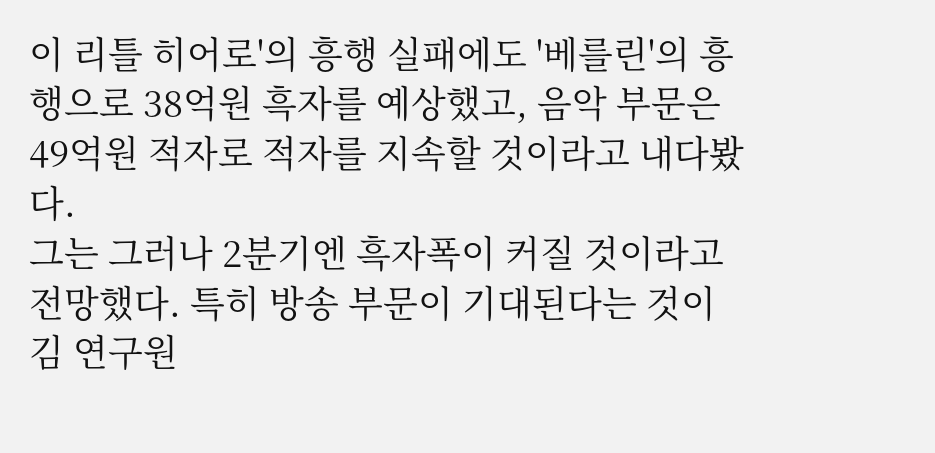이 리틀 히어로'의 흥행 실패에도 '베를린'의 흥행으로 38억원 흑자를 예상했고, 음악 부문은 49억원 적자로 적자를 지속할 것이라고 내다봤다.
그는 그러나 2분기엔 흑자폭이 커질 것이라고 전망했다. 특히 방송 부문이 기대된다는 것이 김 연구원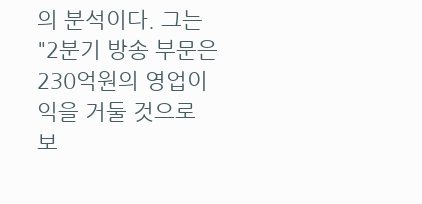의 분석이다. 그는 "2분기 방송 부문은 230억원의 영업이익을 거둘 것으로 보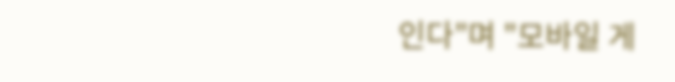인다"며 "모바일 게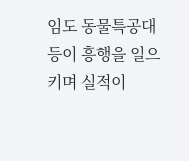임도 동물특공대 등이 흥행을 일으키며 실적이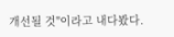개선될 것"이라고 내다봤다.